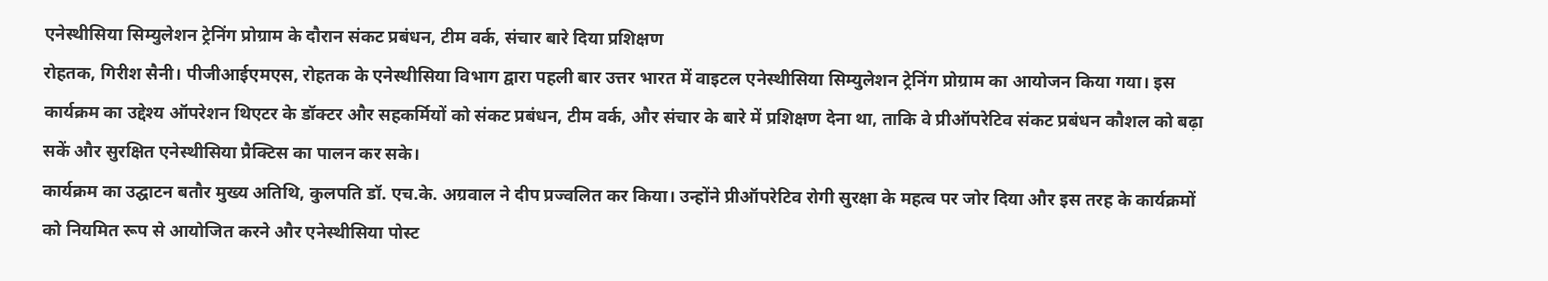एनेस्थीसिया सिम्युलेशन ट्रेनिंग प्रोग्राम के दौरान संकट प्रबंधन, टीम वर्क, संचार बारे दिया प्रशिक्षण
रोहतक, गिरीश सैनी। पीजीआईएमएस, रोहतक के एनेस्थीसिया विभाग द्वारा पहली बार उत्तर भारत में वाइटल एनेस्थीसिया सिम्युलेशन ट्रेनिंग प्रोग्राम का आयोजन किया गया। इस कार्यक्रम का उद्देश्य ऑपरेशन थिएटर के डॉक्टर और सहकर्मियों को संकट प्रबंधन, टीम वर्क, और संचार के बारे में प्रशिक्षण देना था, ताकि वे प्रीऑपरेटिव संकट प्रबंधन कौशल को बढ़ा सकें और सुरक्षित एनेस्थीसिया प्रैक्टिस का पालन कर सके।
कार्यक्रम का उद्घाटन बतौर मुख्य अतिथि, कुलपति डॉ. एच.के. अग्रवाल ने दीप प्रज्वलित कर किया। उन्होंने प्रीऑपरेटिव रोगी सुरक्षा के महत्व पर जोर दिया और इस तरह के कार्यक्रमों को नियमित रूप से आयोजित करने और एनेस्थीसिया पोस्ट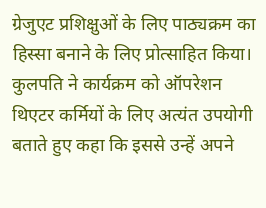ग्रेजुएट प्रशिक्षुओं के लिए पाठ्यक्रम का हिस्सा बनाने के लिए प्रोत्साहित किया। कुलपति ने कार्यक्रम को ऑपरेशन थिएटर कर्मियों के लिए अत्यंत उपयोगी बताते हुए कहा कि इससे उन्हें अपने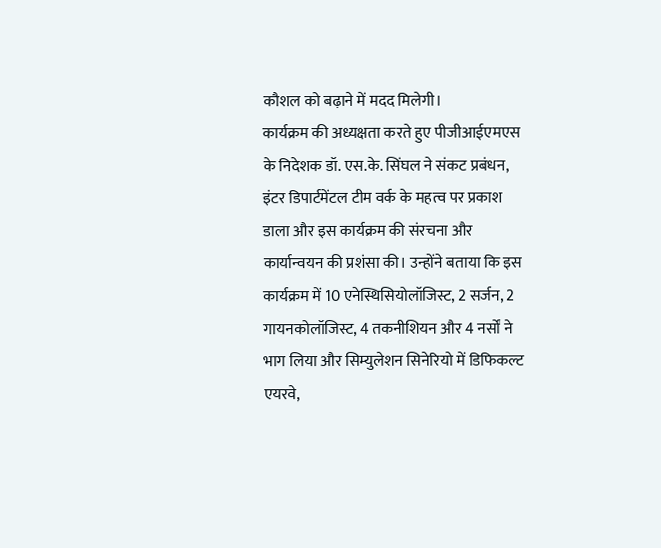कौशल को बढ़ाने में मदद मिलेगी।
कार्यक्रम की अध्यक्षता करते हुए पीजीआईएमएस के निदेशक डॉ. एस.के. सिंघल ने संकट प्रबंधन, इंटर डिपार्टमेंटल टीम वर्क के महत्व पर प्रकाश डाला और इस कार्यक्रम की संरचना और कार्यान्वयन की प्रशंसा की। उन्होंने बताया कि इस कार्यक्रम में 10 एनेस्थिसियोलॉजिस्ट, 2 सर्जन, 2 गायनकोलॉजिस्ट, 4 तकनीशियन और 4 नर्सों ने भाग लिया और सिम्युलेशन सिनेरियो में डिफिकल्ट एयरवे,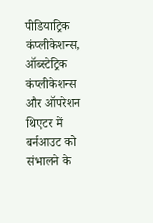पीडियाट्रिक कंप्लीकेशन्स, ऑब्स्टेट्रिक कंप्लीकेशन्स और ऑपरेशन थिएटर में बर्नआउट को संभालने के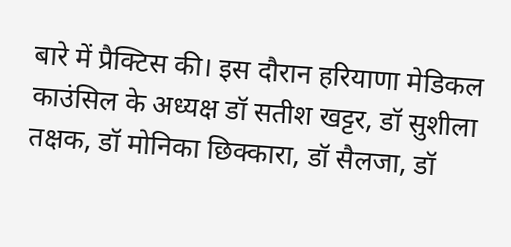बारे में प्रैक्टिस की। इस दौरान हरियाणा मेडिकल काउंसिल के अध्यक्ष डॉ सतीश खट्टर, डॉ सुशीला तक्षक, डॉ मोनिका छिक्कारा, डॉ सैलजा, डॉ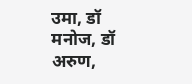उमा, डॉ मनोज, डॉ अरुण,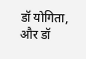डॉ योगिता, और डॉ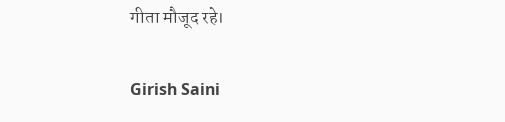गीता मौजूद रहे।

Girish Saini